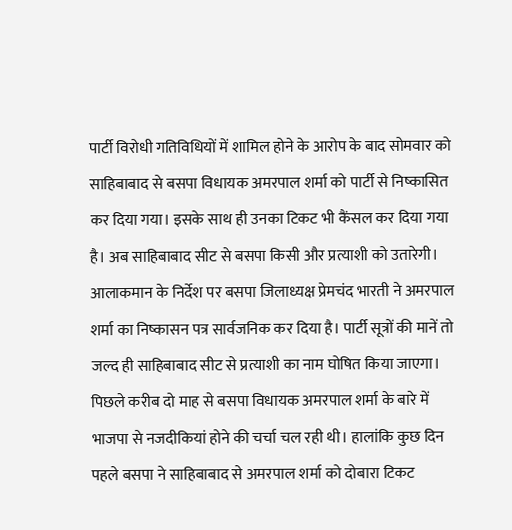पार्टी विरोधी गतिविधियों में शामिल होने के आरोप के बाद सोमवार को साहिबाबाद से बसपा विधायक अमरपाल शर्मा को पार्टी से निष्कासित कर दिया गया। इसके साथ ही उनका टिकट भी कैंसल कर दिया गया है। अब साहिबाबाद सीट से बसपा किसी और प्रत्याशी को उतारेगी।
आलाकमान के निर्देश पर बसपा जिलाध्यक्ष प्रेमचंद भारती ने अमरपाल शर्मा का निष्कासन पत्र सार्वजनिक कर दिया है। पार्टी सूत्रों की मानें तो जल्द ही साहिबाबाद सीट से प्रत्याशी का नाम घोषित किया जाएगा।
पिछले करीब दो माह से बसपा विधायक अमरपाल शर्मा के बारे में भाजपा से नजदीकियां होने की चर्चा चल रही थी। हालांकि कुछ दिन पहले बसपा ने साहिबाबाद से अमरपाल शर्मा को दोबारा टिकट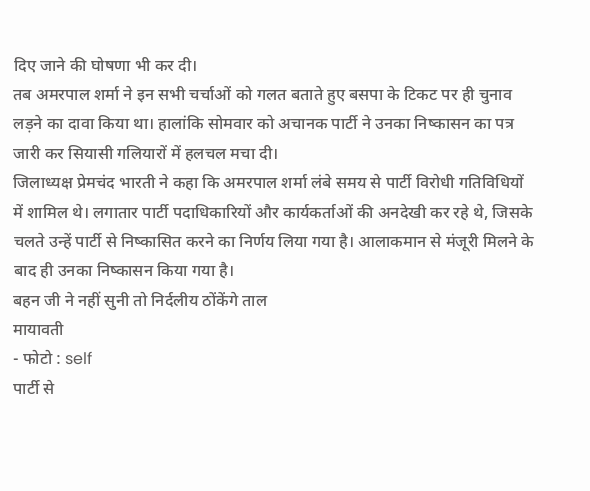दिए जाने की घोषणा भी कर दी।
तब अमरपाल शर्मा ने इन सभी चर्चाओं को गलत बताते हुए बसपा के टिकट पर ही चुनाव लड़ने का दावा किया था। हालांकि सोमवार को अचानक पार्टी ने उनका निष्कासन का पत्र जारी कर सियासी गलियारों में हलचल मचा दी।
जिलाध्यक्ष प्रेमचंद भारती ने कहा कि अमरपाल शर्मा लंबे समय से पार्टी विरोधी गतिविधियों में शामिल थे। लगातार पार्टी पदाधिकारियों और कार्यकर्ताओं की अनदेखी कर रहे थे, जिसके चलते उन्हें पार्टी से निष्कासित करने का निर्णय लिया गया है। आलाकमान से मंजूरी मिलने के बाद ही उनका निष्कासन किया गया है।
बहन जी ने नहीं सुनी तो निर्दलीय ठोंकेंगे ताल
मायावती
- फोटो : self
पार्टी से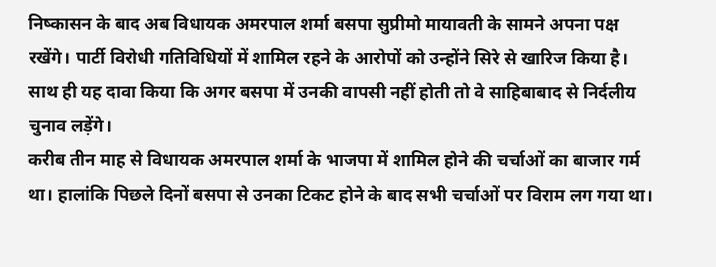निष्कासन के बाद अब विधायक अमरपाल शर्मा बसपा सुप्रीमो मायावती के सामने अपना पक्ष रखेंगे। पार्टी विरोधी गतिविधियों में शामिल रहने के आरोपों को उन्होंने सिरे से खारिज किया है। साथ ही यह दावा किया कि अगर बसपा में उनकी वापसी नहीं होती तो वे साहिबाबाद से निर्दलीय चुनाव लड़ेंगे।
करीब तीन माह से विधायक अमरपाल शर्मा के भाजपा में शामिल होने की चर्चाओं का बाजार गर्म था। हालांकि पिछले दिनों बसपा से उनका टिकट होने के बाद सभी चर्चाओं पर विराम लग गया था।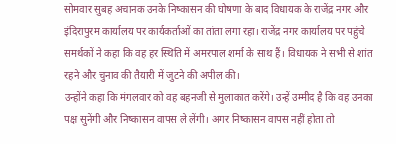सोमवार सुबह अचानक उनके निष्कासन की घोषणा के बाद विधायक के राजेंद्र नगर और इंदिरापुरम कार्यालय पर कार्यकर्ताओं का तांता लगा रहा। राजेंद्र नगर कार्यालय पर पहुंचे समर्थकों ने कहा कि वह हर स्थिति में अमरपाल शर्मा के साथ हैं। विधायक ने सभी से शांत रहने और चुनाव की तैयारी में जुटने की अपील की।
उन्होंने कहा कि मंगलवार को वह बहनजी से मुलाकात करेंगे। उन्हें उम्मीद है कि वह उनका पक्ष सुनेंगी और निष्कासन वापस ले लेंगी। अगर निष्कासन वापस नहीं होता तो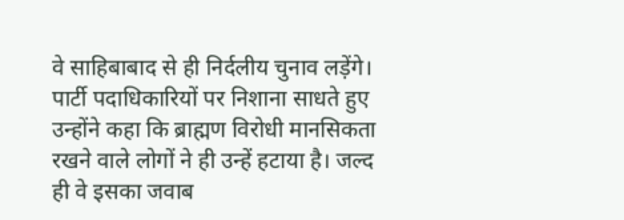वे साहिबाबाद से ही निर्दलीय चुनाव लड़ेंगे।
पार्टी पदाधिकारियों पर निशाना साधते हुए उन्होंने कहा कि ब्राह्मण विरोधी मानसिकता रखने वाले लोगों ने ही उन्हें हटाया है। जल्द ही वे इसका जवाब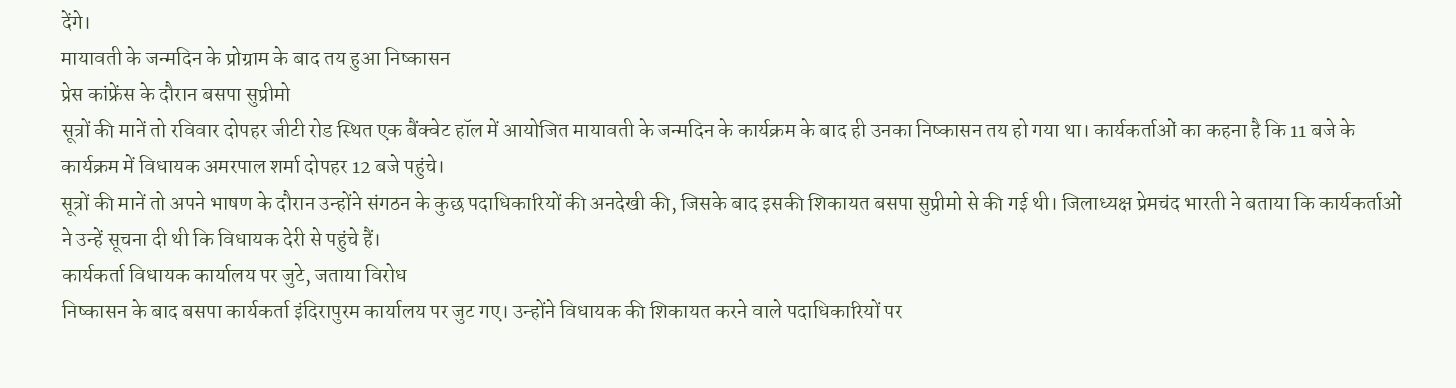देंगे।
मायावती के जन्मदिन के प्रोग्राम के बाद तय हुआ निष्कासन
प्रेस कांफ्रेंस के दौरान बसपा सुप्रीमो
सूत्रों की मानें तो रविवार दोपहर जीटी रोड स्थित एक बैंक्वेट हॉल में आयोजित मायावती के जन्मदिन के कार्यक्रम के बाद ही उनका निष्कासन तय हो गया था। कार्यकर्ताओं का कहना है कि 11 बजे के कार्यक्रम में विधायक अमरपाल शर्मा दोपहर 12 बजे पहुंचे।
सूत्रों की मानें तो अपने भाषण के दौरान उन्होंने संगठन के कुछ पदाधिकारियों की अनदेखी की, जिसके बाद इसकी शिकायत बसपा सुप्रीमो से की गई थी। जिलाध्यक्ष प्रेमचंद भारती ने बताया कि कार्यकर्ताओं ने उन्हें सूचना दी थी कि विधायक देरी से पहुंचे हैं।
कार्यकर्ता विधायक कार्यालय पर जुटे, जताया विरोध
निष्कासन के बाद बसपा कार्यकर्ता इंदिरापुरम कार्यालय पर जुट गए। उन्होंने विधायक की शिकायत करने वाले पदाधिकारियों पर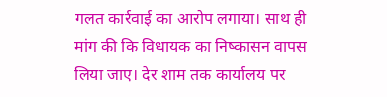गलत कार्रवाई का आरोप लगाया। साथ ही मांग की कि विधायक का निष्कासन वापस लिया जाए। देर शाम तक कार्यालय पर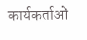कार्यकर्ताओं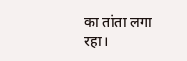का तांता लगा रहा।